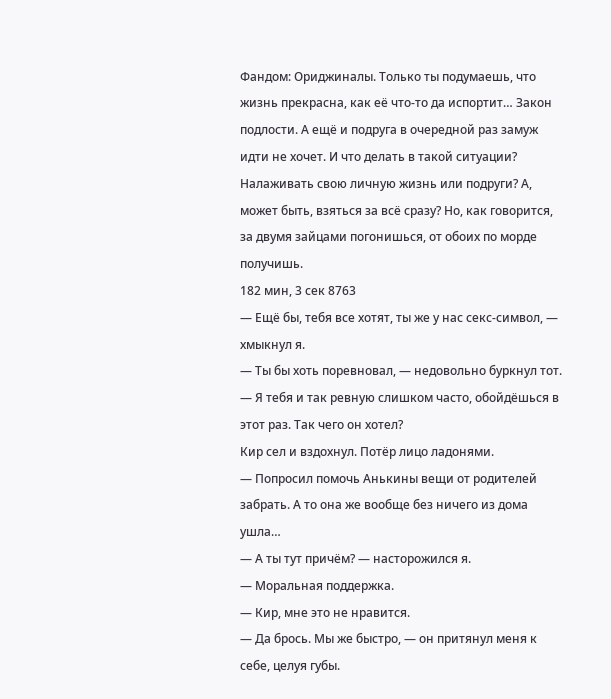Фандом: Ориджиналы. Только ты подумаешь, что жизнь прекрасна, как её что-то да испортит… Закон подлости. А ещё и подруга в очередной раз замуж идти не хочет. И что делать в такой ситуации? Налаживать свою личную жизнь или подруги? А, может быть, взяться за всё сразу? Но, как говорится, за двумя зайцами погонишься, от обоих по морде получишь.
182 мин, 3 сек 8763
— Ещё бы, тебя все хотят, ты же у нас секс-символ, — хмыкнул я.
— Ты бы хоть поревновал, — недовольно буркнул тот.
— Я тебя и так ревную слишком часто, обойдёшься в этот раз. Так чего он хотел?
Кир сел и вздохнул. Потёр лицо ладонями.
— Попросил помочь Анькины вещи от родителей забрать. А то она же вообще без ничего из дома ушла…
— А ты тут причём? — насторожился я.
— Моральная поддержка.
— Кир, мне это не нравится.
— Да брось. Мы же быстро, — он притянул меня к себе, целуя губы.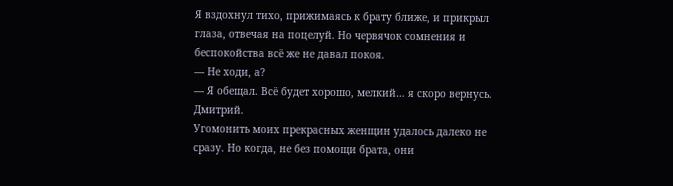Я вздохнул тихо, прижимаясь к брату ближе, и прикрыл глаза, отвечая на поцелуй. Но червячок сомнения и беспокойства всё же не давал покоя.
— Не ходи, а?
— Я обещал. Всё будет хорошо, мелкий… я скоро вернусь.
Дмитрий.
Угомонить моих прекрасных женщин удалось далеко не сразу. Но когда, не без помощи брата, они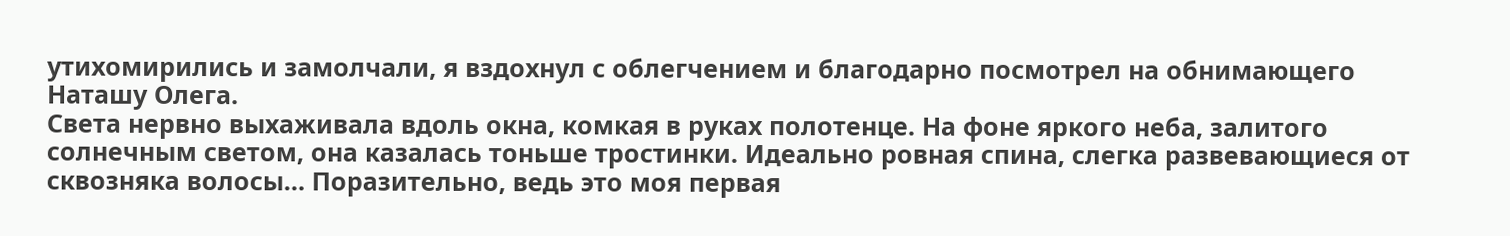утихомирились и замолчали, я вздохнул с облегчением и благодарно посмотрел на обнимающего Наташу Олега.
Света нервно выхаживала вдоль окна, комкая в руках полотенце. На фоне яркого неба, залитого солнечным светом, она казалась тоньше тростинки. Идеально ровная спина, слегка развевающиеся от сквозняка волосы… Поразительно, ведь это моя первая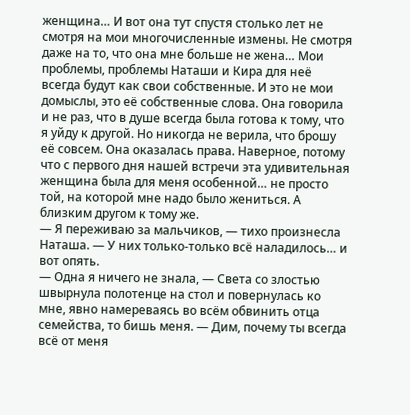женщина… И вот она тут спустя столько лет не смотря на мои многочисленные измены. Не смотря даже на то, что она мне больше не жена… Мои проблемы, проблемы Наташи и Кира для неё всегда будут как свои собственные. И это не мои домыслы, это её собственные слова. Она говорила и не раз, что в душе всегда была готова к тому, что я уйду к другой. Но никогда не верила, что брошу её совсем. Она оказалась права. Наверное, потому что с первого дня нашей встречи эта удивительная женщина была для меня особенной… не просто той, на которой мне надо было жениться. А близким другом к тому же.
— Я переживаю за мальчиков, — тихо произнесла Наташа. — У них только-только всё наладилось… и вот опять.
— Одна я ничего не знала, — Света со злостью швырнула полотенце на стол и повернулась ко мне, явно намереваясь во всём обвинить отца семейства, то бишь меня. — Дим, почему ты всегда всё от меня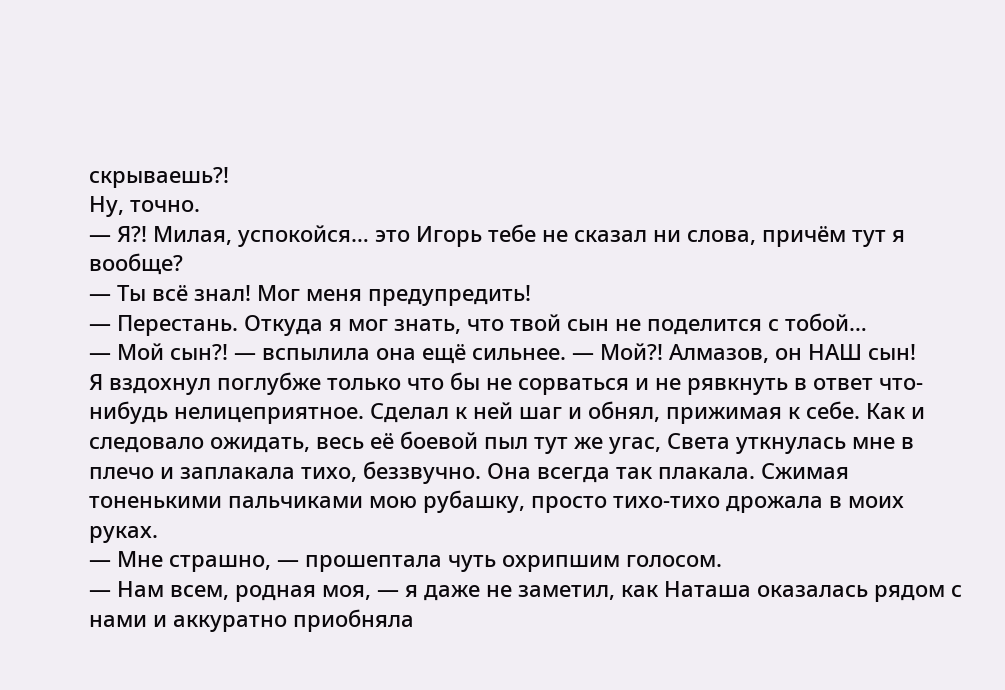скрываешь?!
Ну, точно.
— Я?! Милая, успокойся… это Игорь тебе не сказал ни слова, причём тут я вообще?
— Ты всё знал! Мог меня предупредить!
— Перестань. Откуда я мог знать, что твой сын не поделится с тобой…
— Мой сын?! — вспылила она ещё сильнее. — Мой?! Алмазов, он НАШ сын!
Я вздохнул поглубже только что бы не сорваться и не рявкнуть в ответ что-нибудь нелицеприятное. Сделал к ней шаг и обнял, прижимая к себе. Как и следовало ожидать, весь её боевой пыл тут же угас, Света уткнулась мне в плечо и заплакала тихо, беззвучно. Она всегда так плакала. Сжимая тоненькими пальчиками мою рубашку, просто тихо-тихо дрожала в моих руках.
— Мне страшно, — прошептала чуть охрипшим голосом.
— Нам всем, родная моя, — я даже не заметил, как Наташа оказалась рядом с нами и аккуратно приобняла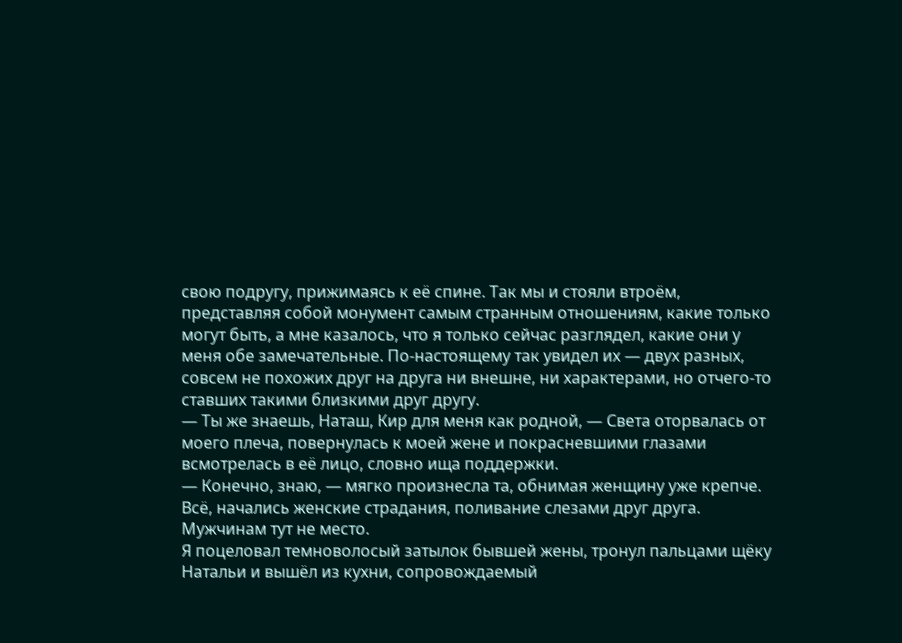свою подругу, прижимаясь к её спине. Так мы и стояли втроём, представляя собой монумент самым странным отношениям, какие только могут быть, а мне казалось, что я только сейчас разглядел, какие они у меня обе замечательные. По-настоящему так увидел их — двух разных, совсем не похожих друг на друга ни внешне, ни характерами, но отчего-то ставших такими близкими друг другу.
— Ты же знаешь, Наташ, Кир для меня как родной, — Света оторвалась от моего плеча, повернулась к моей жене и покрасневшими глазами всмотрелась в её лицо, словно ища поддержки.
— Конечно, знаю, — мягко произнесла та, обнимая женщину уже крепче.
Всё, начались женские страдания, поливание слезами друг друга. Мужчинам тут не место.
Я поцеловал темноволосый затылок бывшей жены, тронул пальцами щёку Натальи и вышёл из кухни, сопровождаемый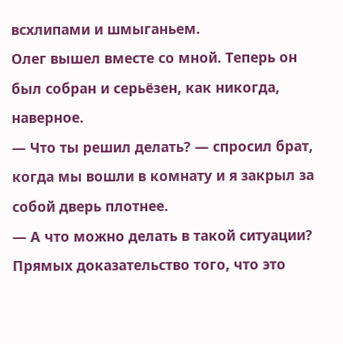всхлипами и шмыганьем.
Олег вышел вместе со мной. Теперь он был собран и серьёзен, как никогда, наверное.
— Что ты решил делать? — спросил брат, когда мы вошли в комнату и я закрыл за собой дверь плотнее.
— А что можно делать в такой ситуации? Прямых доказательство того, что это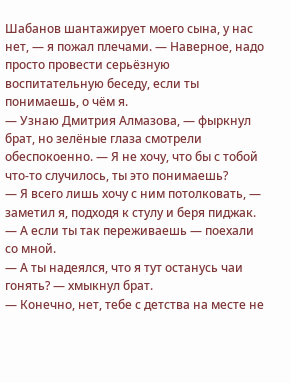Шабанов шантажирует моего сына, у нас нет, — я пожал плечами. — Наверное, надо просто провести серьёзную воспитательную беседу, если ты понимаешь, о чём я.
— Узнаю Дмитрия Алмазова, — фыркнул брат, но зелёные глаза смотрели обеспокоенно. — Я не хочу, что бы с тобой что-то случилось, ты это понимаешь?
— Я всего лишь хочу с ним потолковать, — заметил я, подходя к стулу и беря пиджак. — А если ты так переживаешь — поехали со мной.
— А ты надеялся, что я тут останусь чаи гонять? — хмыкнул брат.
— Конечно, нет, тебе с детства на месте не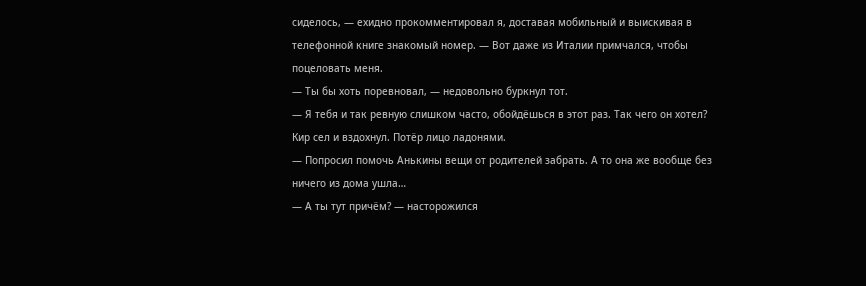сиделось, — ехидно прокомментировал я, доставая мобильный и выискивая в телефонной книге знакомый номер. — Вот даже из Италии примчался, чтобы поцеловать меня.
— Ты бы хоть поревновал, — недовольно буркнул тот.
— Я тебя и так ревную слишком часто, обойдёшься в этот раз. Так чего он хотел?
Кир сел и вздохнул. Потёр лицо ладонями.
— Попросил помочь Анькины вещи от родителей забрать. А то она же вообще без ничего из дома ушла…
— А ты тут причём? — насторожился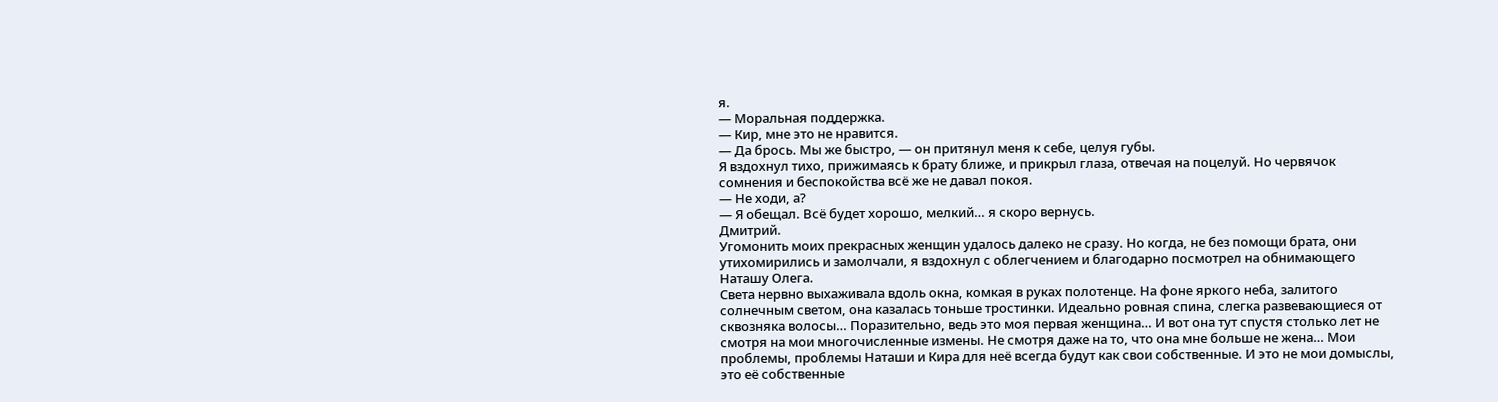я.
— Моральная поддержка.
— Кир, мне это не нравится.
— Да брось. Мы же быстро, — он притянул меня к себе, целуя губы.
Я вздохнул тихо, прижимаясь к брату ближе, и прикрыл глаза, отвечая на поцелуй. Но червячок сомнения и беспокойства всё же не давал покоя.
— Не ходи, а?
— Я обещал. Всё будет хорошо, мелкий… я скоро вернусь.
Дмитрий.
Угомонить моих прекрасных женщин удалось далеко не сразу. Но когда, не без помощи брата, они утихомирились и замолчали, я вздохнул с облегчением и благодарно посмотрел на обнимающего Наташу Олега.
Света нервно выхаживала вдоль окна, комкая в руках полотенце. На фоне яркого неба, залитого солнечным светом, она казалась тоньше тростинки. Идеально ровная спина, слегка развевающиеся от сквозняка волосы… Поразительно, ведь это моя первая женщина… И вот она тут спустя столько лет не смотря на мои многочисленные измены. Не смотря даже на то, что она мне больше не жена… Мои проблемы, проблемы Наташи и Кира для неё всегда будут как свои собственные. И это не мои домыслы, это её собственные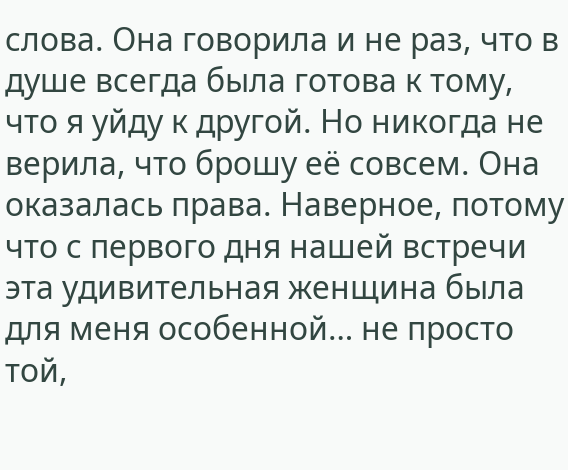слова. Она говорила и не раз, что в душе всегда была готова к тому, что я уйду к другой. Но никогда не верила, что брошу её совсем. Она оказалась права. Наверное, потому что с первого дня нашей встречи эта удивительная женщина была для меня особенной… не просто той,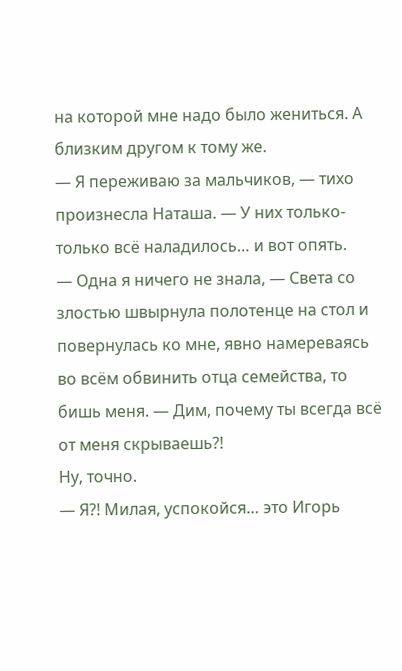на которой мне надо было жениться. А близким другом к тому же.
— Я переживаю за мальчиков, — тихо произнесла Наташа. — У них только-только всё наладилось… и вот опять.
— Одна я ничего не знала, — Света со злостью швырнула полотенце на стол и повернулась ко мне, явно намереваясь во всём обвинить отца семейства, то бишь меня. — Дим, почему ты всегда всё от меня скрываешь?!
Ну, точно.
— Я?! Милая, успокойся… это Игорь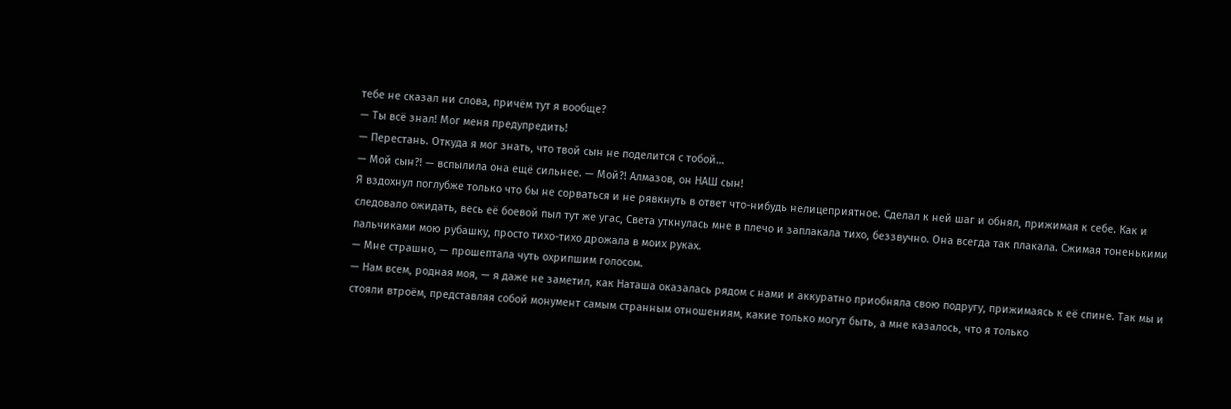тебе не сказал ни слова, причём тут я вообще?
— Ты всё знал! Мог меня предупредить!
— Перестань. Откуда я мог знать, что твой сын не поделится с тобой…
— Мой сын?! — вспылила она ещё сильнее. — Мой?! Алмазов, он НАШ сын!
Я вздохнул поглубже только что бы не сорваться и не рявкнуть в ответ что-нибудь нелицеприятное. Сделал к ней шаг и обнял, прижимая к себе. Как и следовало ожидать, весь её боевой пыл тут же угас, Света уткнулась мне в плечо и заплакала тихо, беззвучно. Она всегда так плакала. Сжимая тоненькими пальчиками мою рубашку, просто тихо-тихо дрожала в моих руках.
— Мне страшно, — прошептала чуть охрипшим голосом.
— Нам всем, родная моя, — я даже не заметил, как Наташа оказалась рядом с нами и аккуратно приобняла свою подругу, прижимаясь к её спине. Так мы и стояли втроём, представляя собой монумент самым странным отношениям, какие только могут быть, а мне казалось, что я только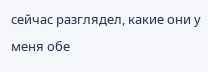сейчас разглядел, какие они у меня обе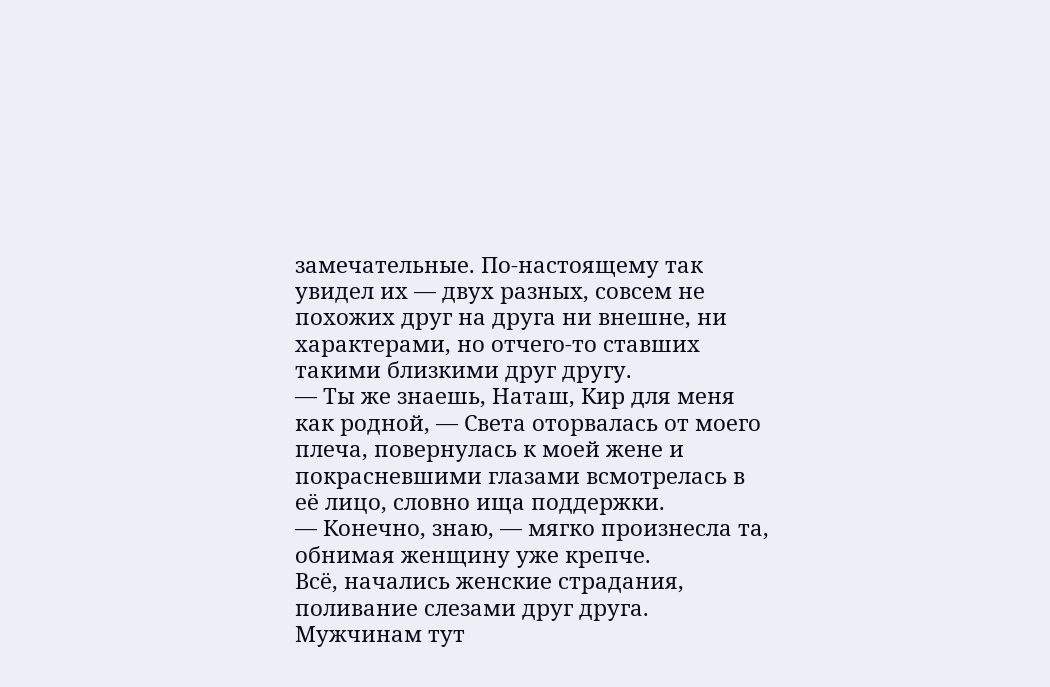замечательные. По-настоящему так увидел их — двух разных, совсем не похожих друг на друга ни внешне, ни характерами, но отчего-то ставших такими близкими друг другу.
— Ты же знаешь, Наташ, Кир для меня как родной, — Света оторвалась от моего плеча, повернулась к моей жене и покрасневшими глазами всмотрелась в её лицо, словно ища поддержки.
— Конечно, знаю, — мягко произнесла та, обнимая женщину уже крепче.
Всё, начались женские страдания, поливание слезами друг друга. Мужчинам тут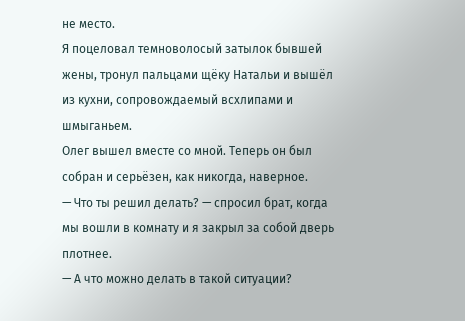не место.
Я поцеловал темноволосый затылок бывшей жены, тронул пальцами щёку Натальи и вышёл из кухни, сопровождаемый всхлипами и шмыганьем.
Олег вышел вместе со мной. Теперь он был собран и серьёзен, как никогда, наверное.
— Что ты решил делать? — спросил брат, когда мы вошли в комнату и я закрыл за собой дверь плотнее.
— А что можно делать в такой ситуации?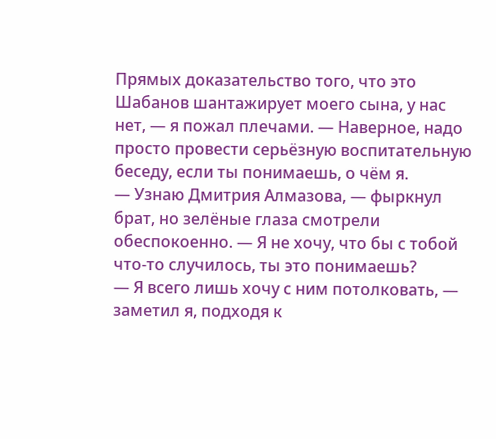Прямых доказательство того, что это Шабанов шантажирует моего сына, у нас нет, — я пожал плечами. — Наверное, надо просто провести серьёзную воспитательную беседу, если ты понимаешь, о чём я.
— Узнаю Дмитрия Алмазова, — фыркнул брат, но зелёные глаза смотрели обеспокоенно. — Я не хочу, что бы с тобой что-то случилось, ты это понимаешь?
— Я всего лишь хочу с ним потолковать, — заметил я, подходя к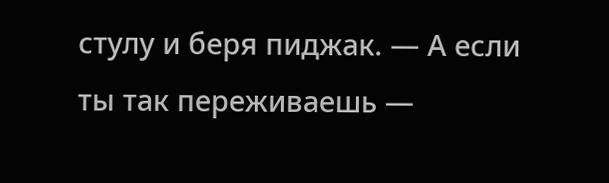стулу и беря пиджак. — А если ты так переживаешь —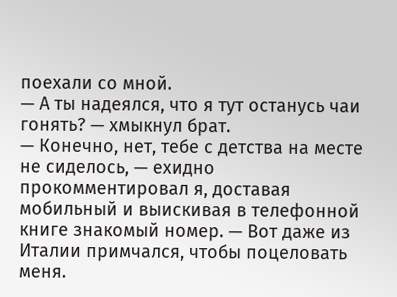поехали со мной.
— А ты надеялся, что я тут останусь чаи гонять? — хмыкнул брат.
— Конечно, нет, тебе с детства на месте не сиделось, — ехидно прокомментировал я, доставая мобильный и выискивая в телефонной книге знакомый номер. — Вот даже из Италии примчался, чтобы поцеловать меня.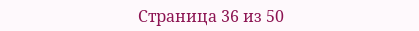Страница 36 из 50